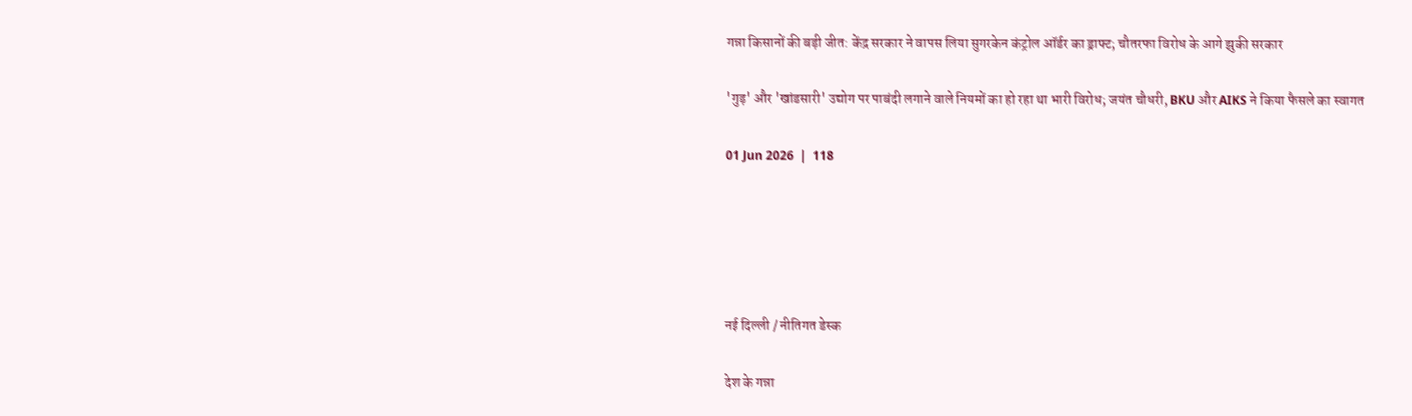गन्ना किसानों की बड़ी जीत: केंद्र सरकार ने वापस लिया सुगरकेन कंट्रोल ऑर्डर का ड्राफ्ट; चौतरफा विरोध के आगे झुकी सरकार

'गुड़' और 'खांडसारी' उद्योग पर पाबंदी लगाने वाले नियमों का हो रहा था भारी विरोध; जयंत चौधरी, BKU और AIKS ने किया फैसले का स्वागत

01 Jun 2026  |  118





नई दिल्ली / नीतिगत डेस्क

देश के गन्ना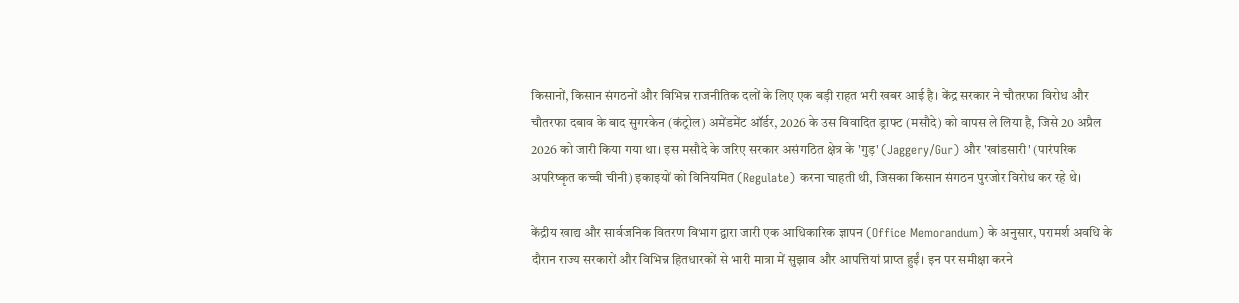किसानों, किसान संगठनों और विभिन्न राजनीतिक दलों के लिए एक बड़ी राहत भरी खबर आई है। केंद्र सरकार ने चौतरफा विरोध और चौतरफा दबाव के बाद सुगरकेन (कंट्रोल) अमेंडमेंट ऑर्डर, 2026 के उस विवादित ड्राफ्ट (मसौदे) को वापस ले लिया है, जिसे 20 अप्रैल 2026 को जारी किया गया था। इस मसौदे के जरिए सरकार असंगठित क्षेत्र के 'गुड़' (Jaggery/Gur) और 'खांडसारी' (पारंपरिक अपरिष्कृत कच्ची चीनी) इकाइयों को विनियमित (Regulate) करना चाहती थी, जिसका किसान संगठन पुरजोर विरोध कर रहे थे।

केंद्रीय खाद्य और सार्वजनिक वितरण विभाग द्वारा जारी एक आधिकारिक ज्ञापन (Office Memorandum) के अनुसार, परामर्श अवधि के दौरान राज्य सरकारों और विभिन्न हितधारकों से भारी मात्रा में सुझाव और आपत्तियां प्राप्त हुईं। इन पर समीक्षा करने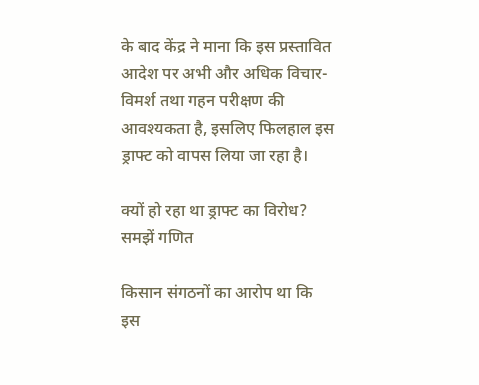के बाद केंद्र ने माना कि इस प्रस्तावित आदेश पर अभी और अधिक विचार-विमर्श तथा गहन परीक्षण की आवश्यकता है, इसलिए फिलहाल इस ड्राफ्ट को वापस लिया जा रहा है।

क्यों हो रहा था ड्राफ्ट का विरोध? समझें गणित

किसान संगठनों का आरोप था कि इस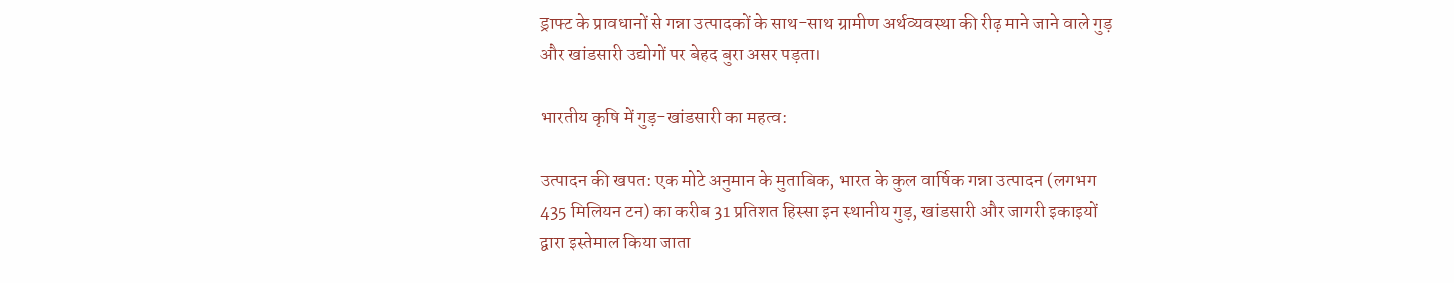ड्राफ्ट के प्रावधानों से गन्ना उत्पादकों के साथ-साथ ग्रामीण अर्थव्यवस्था की रीढ़ माने जाने वाले गुड़ और खांडसारी उद्योगों पर बेहद बुरा असर पड़ता।

भारतीय कृषि में गुड़-खांडसारी का महत्व:

उत्पादन की खपत: एक मोटे अनुमान के मुताबिक, भारत के कुल वार्षिक गन्ना उत्पादन (लगभग 435 मिलियन टन) का करीब 31 प्रतिशत हिस्सा इन स्थानीय गुड़, खांडसारी और जागरी इकाइयों द्वारा इस्तेमाल किया जाता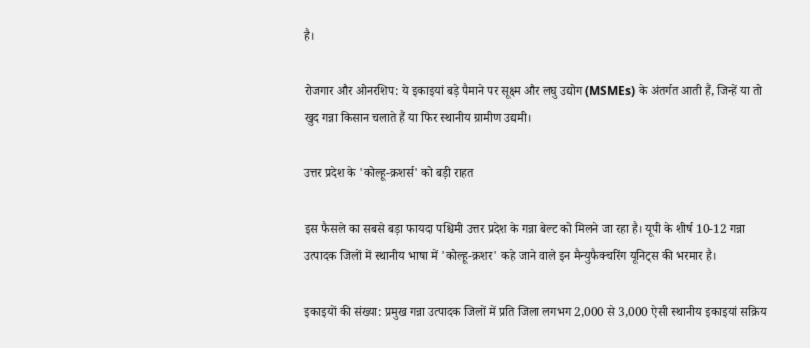है।

रोजगार और ओनरशिप: ये इकाइयां बड़े पैमाने पर सूक्ष्म और लघु उद्योग (MSMEs) के अंतर्गत आती हैं, जिन्हें या तो खुद गन्ना किसान चलाते हैं या फिर स्थानीय ग्रामीण उद्यमी।

उत्तर प्रदेश के 'कोल्हू-क्रशर्स' को बड़ी राहत

इस फैसले का सबसे बड़ा फायदा पश्चिमी उत्तर प्रदेश के गन्ना बेल्ट को मिलने जा रहा है। यूपी के शीर्ष 10-12 गन्ना उत्पादक जिलों में स्थानीय भाषा में 'कोल्हू-क्रशर' कहे जाने वाले इन मैन्युफैक्चरिंग यूनिट्स की भरमार है।

इकाइयों की संख्या: प्रमुख गन्ना उत्पादक जिलों में प्रति जिला लगभग 2,000 से 3,000 ऐसी स्थानीय इकाइयां सक्रिय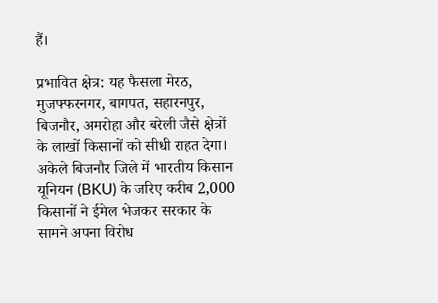हैं।

प्रभावित क्षेत्र: यह फैसला मेरठ, मुजफ्फरनगर, बागपत, सहारनपुर, बिजनौर, अमरोहा और बरेली जैसे क्षेत्रों के लाखों किसानों को सीधी राहत देगा। अकेले बिजनौर जिले में भारतीय किसान यूनियन (BKU) के जरिए करीब 2,000 किसानों ने ईमेल भेजकर सरकार के सामने अपना विरोध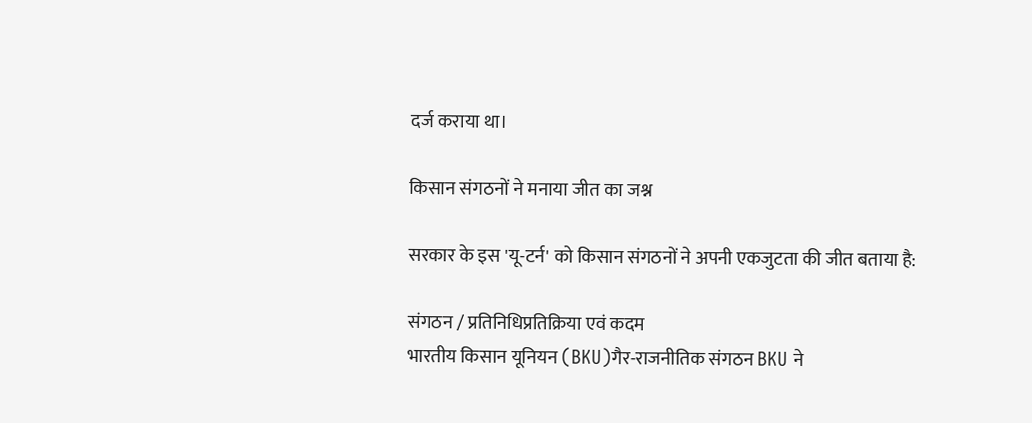दर्ज कराया था।

किसान संगठनों ने मनाया जीत का जश्न

सरकार के इस 'यू-टर्न' को किसान संगठनों ने अपनी एकजुटता की जीत बताया है:

संगठन / प्रतिनिधिप्रतिक्रिया एवं कदम
भारतीय किसान यूनियन (BKU)गैर-राजनीतिक संगठन BKU ने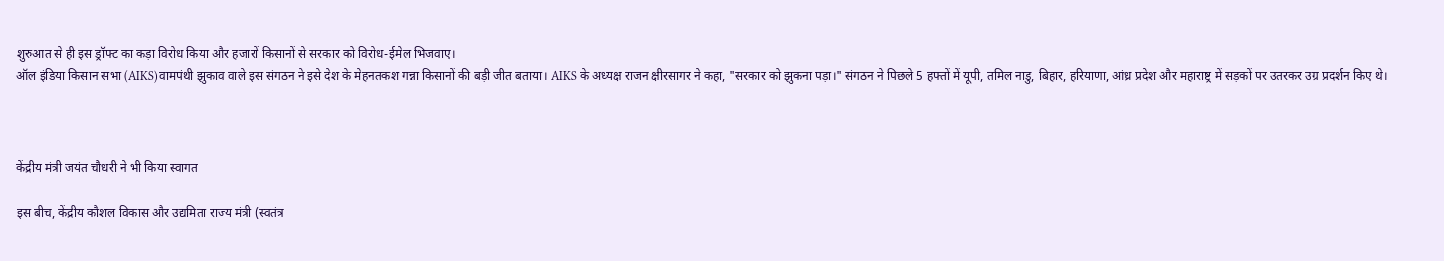शुरुआत से ही इस ड्रॉफ्ट का कड़ा विरोध किया और हजारों किसानों से सरकार को विरोध-ईमेल भिजवाए।
ऑल इंडिया किसान सभा (AIKS)वामपंथी झुकाव वाले इस संगठन ने इसे देश के मेहनतकश गन्ना किसानों की बड़ी जीत बताया। AIKS के अध्यक्ष राजन क्षीरसागर ने कहा, "सरकार को झुकना पड़ा।" संगठन ने पिछले 5 हफ्तों में यूपी, तमिल नाडु, बिहार, हरियाणा, आंध्र प्रदेश और महाराष्ट्र में सड़कों पर उतरकर उग्र प्रदर्शन किए थे।



केंद्रीय मंत्री जयंत चौधरी ने भी किया स्वागत

इस बीच, केंद्रीय कौशल विकास और उद्यमिता राज्य मंत्री (स्वतंत्र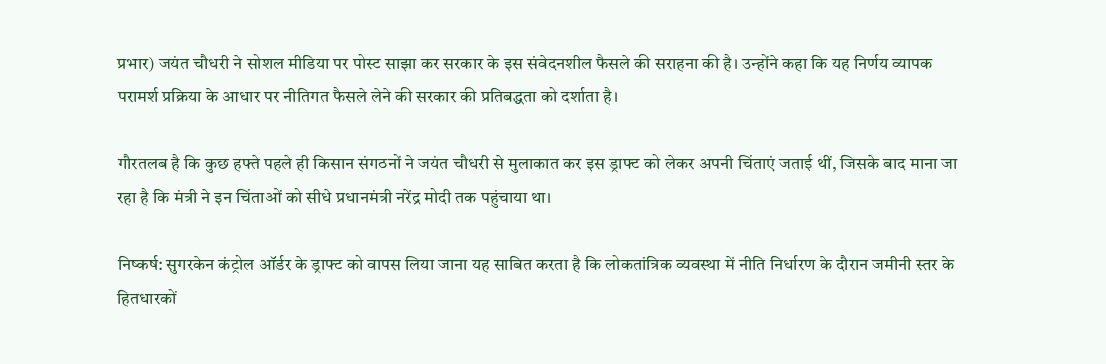प्रभार) जयंत चौधरी ने सोशल मीडिया पर पोस्ट साझा कर सरकार के इस संवेदनशील फैसले की सराहना की है। उन्होंने कहा कि यह निर्णय व्यापक परामर्श प्रक्रिया के आधार पर नीतिगत फैसले लेने की सरकार की प्रतिबद्धता को दर्शाता है।

गौरतलब है कि कुछ हफ्ते पहले ही किसान संगठनों ने जयंत चौधरी से मुलाकात कर इस ड्राफ्ट को लेकर अपनी चिंताएं जताई थीं, जिसके बाद माना जा रहा है कि मंत्री ने इन चिंताओं को सीधे प्रधानमंत्री नरेंद्र मोदी तक पहुंचाया था।

निष्कर्ष: सुगरकेन कंट्रोल ऑर्डर के ड्राफ्ट को वापस लिया जाना यह साबित करता है कि लोकतांत्रिक व्यवस्था में नीति निर्धारण के दौरान जमीनी स्तर के हितधारकों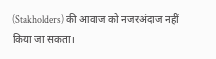(Stakholders) की आवाज को नजरअंदाज नहीं किया जा सकता।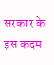सरकार के इस कदम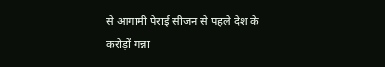से आगामी पेराई सीजन से पहले देश के करोड़ों गन्ना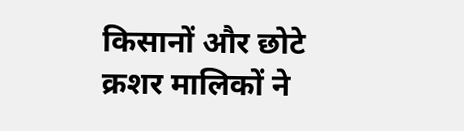किसानों और छोटे क्रशर मालिकों ने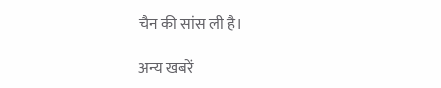चैन की सांस ली है।

अन्य खबरें